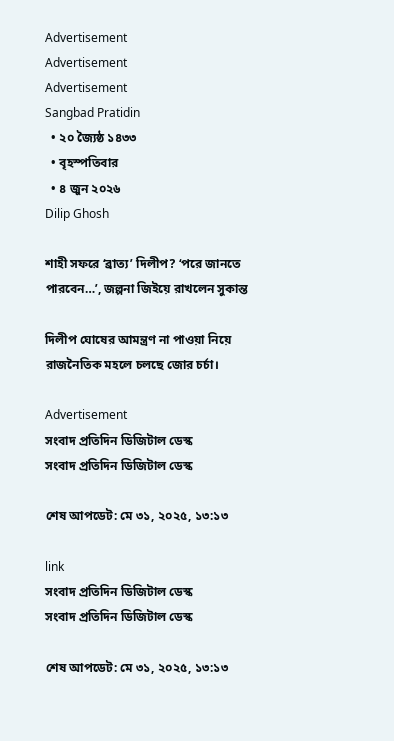Advertisement
Advertisement
Advertisement
Sangbad Pratidin
  • ২০ জ্যৈষ্ঠ ১৪৩৩
  • বৃহস্পতিবার
  • ৪ জুন ২০২৬
Dilip Ghosh

শাহী সফরে ‘ব্রাত্য’ দিলীপ? ‘পরে জানতে পারবেন…’, জল্পনা জিইয়ে রাখলেন সুকান্ত

দিলীপ ঘোষের আমন্ত্রণ না পাওয়া নিয়ে রাজনৈতিক মহলে চলছে জোর চর্চা।

Advertisement
সংবাদ প্রতিদিন ডিজিটাল ডেস্ক
সংবাদ প্রতিদিন ডিজিটাল ডেস্ক

শেষ আপডেট: মে ৩১, ২০২৫, ১৩:১৩

link
সংবাদ প্রতিদিন ডিজিটাল ডেস্ক
সংবাদ প্রতিদিন ডিজিটাল ডেস্ক

শেষ আপডেট: মে ৩১, ২০২৫, ১৩:১৩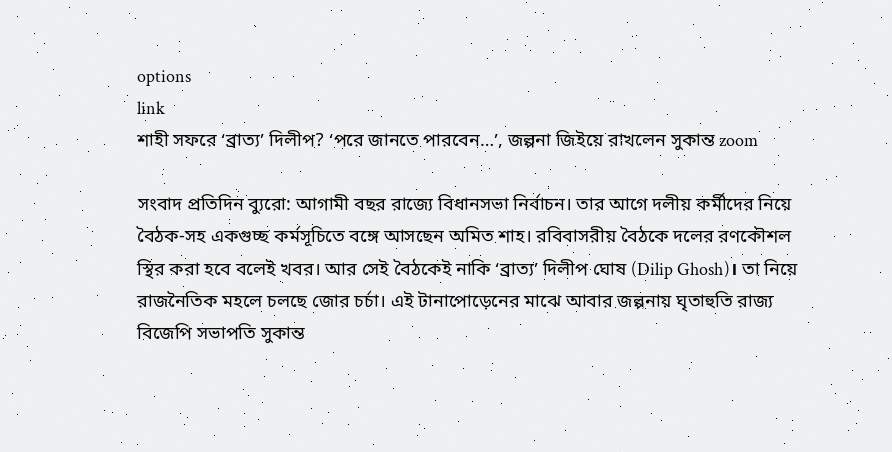options
link
শাহী সফরে ‘ব্রাত্য’ দিলীপ? ‘পরে জানতে পারবেন…’, জল্পনা জিইয়ে রাখলেন সুকান্ত zoom

সংবাদ প্রতিদিন ব্যুরো: আগামী বছর রাজ্যে বিধানসভা নির্বাচন। তার আগে দলীয় কর্মীদের নিয়ে বৈঠক-সহ একগুচ্ছ কর্মসূচিতে বঙ্গে আসছেন অমিত শাহ। রবিবাসরীয় বৈঠকে দলের রণকৌশল স্থির করা হবে বলেই খবর। আর সেই বৈঠকেই নাকি ‘ব্রাত্য’ দিলীপ ঘোষ (Dilip Ghosh)। তা নিয়ে রাজনৈতিক মহলে চলছে জোর চর্চা। এই টানাপোড়েনের মাঝে আবার জল্পনায় ঘৃতাহুতি রাজ্য বিজেপি সভাপতি সুকান্ত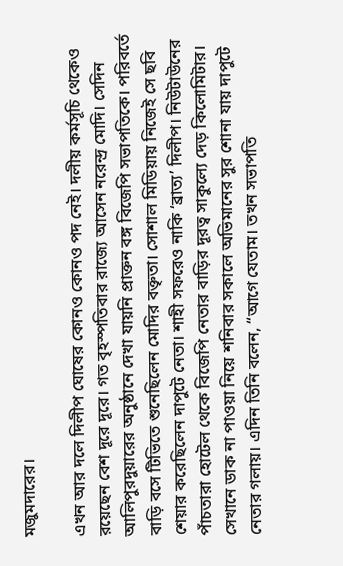মজুমদারের।

এখন আর দলে দিলীপ ঘোষের কোনও কোনও পদ নেই। দলীয় কর্মসূচি থেকেও রয়েছেন বেশ দূরে দূরে। গত বৃহস্পতিবার রাজ্যে আসেন নরেন্দ্র মোদি। সেদিন আলিপুরদুয়ারের অনুষ্ঠানে দেখা যায়নি প্রাক্তন বঙ্গ বিজেপি সভাপতিকে। পরিবর্তে বাড়ি বসে টিভিতে শুনেছিলেন মোদির বক্তৃতা। সোশাল মিডিয়ায় নিজেই সে ছবি শেয়ার করেছিলেন দাপুটে নেতা। শাহী সফরেও নাকি ‘ব্রাত্য’ দিলীপ। নিউটাউনের পাঁচতারা হোটেল থেকে বিজেপি নেতার বাড়ির দূরত্ব সাকুল্যে দেড় কিলোমিটার। সেখানে ডাক না পাওয়া নিয়ে শনিবার সকালে অভিমানের সুর শোনা যায় দাপুটে নেতার গলায়। এদিন তিনি বলেন, “আগে যেতাম। তখন সভাপতি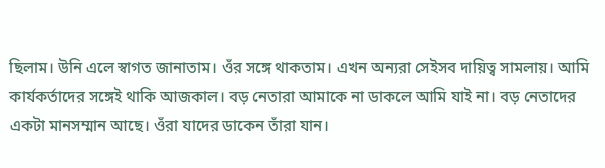ছিলাম। উনি এলে স্বাগত জানাতাম। ওঁর সঙ্গে থাকতাম। এখন অন্যরা সেইসব দায়িত্ব সামলায়। আমি কার্যকর্তাদের সঙ্গেই থাকি আজকাল। বড় নেতারা আমাকে না ডাকলে আমি যাই না। বড় নেতাদের একটা মানসম্মান আছে। ওঁরা যাদের ডাকেন তাঁরা যান।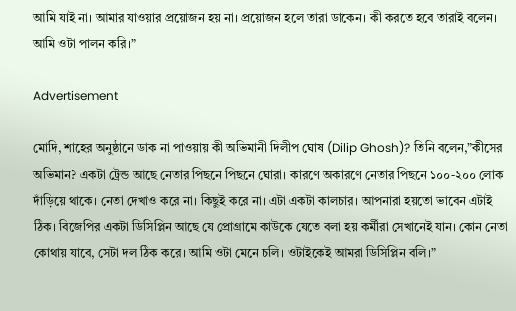আমি যাই না। আমার যাওয়ার প্রয়োজন হয় না। প্রয়োজন হলে তারা ডাকেন। কী করতে হবে তারাই বলেন। আমি ওটা পালন করি।”

Advertisement

মোদি, শাহের অনুষ্ঠানে ডাক না পাওয়ায় কী অভিমানী দিলীপ ঘোষ (Dilip Ghosh)? তিনি বলেন,”কীসের অভিমান? একটা ট্রেন্ড আছে নেতার পিছনে পিছনে ঘোরা। কারণে অকারণে নেতার পিছনে ১০০-২০০ লোক দাঁড়িয়ে থাকে। নেতা দেখাও করে না। কিছুই করে না। এটা একটা কালচার। আপনারা হয়তো ভাবেন এটাই ঠিক। বিজেপির একটা ডিসিপ্লিন আছে যে প্রোগ্রামে কাউকে যেতে বলা হয় কর্মীরা সেখানেই যান। কোন নেতা কোথায় যাবে, সেটা দল ঠিক করে। আমি ওটা মেনে চলি। ওটাইকেই আমরা ডিসিপ্লিন বলি।”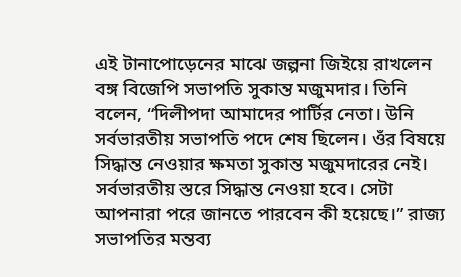এই টানাপোড়েনের মাঝে জল্পনা জিইয়ে রাখলেন বঙ্গ বিজেপি সভাপতি সুকান্ত মজুমদার। তিনি বলেন, “দিলীপদা আমাদের পার্টির নেতা। উনি সর্বভারতীয় সভাপতি পদে শেষ ছিলেন। ওঁর বিষয়ে সিদ্ধান্ত নেওয়ার ক্ষমতা সুকান্ত মজুমদারের নেই। সর্বভারতীয় স্তরে সিদ্ধান্ত নেওয়া হবে। সেটা আপনারা পরে জানতে পারবেন কী হয়েছে।” রাজ্য সভাপতির মন্তব্য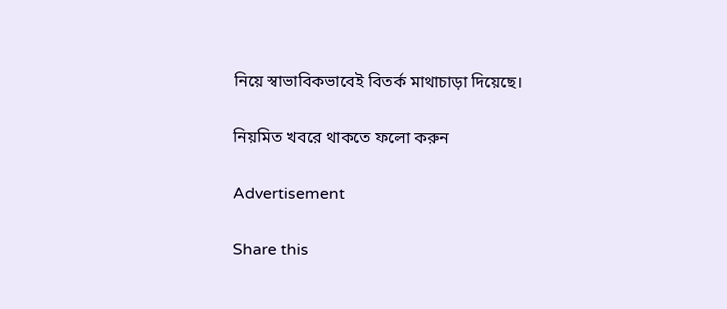নিয়ে স্বাভাবিকভাবেই বিতর্ক মাথাচাড়া দিয়েছে।

নিয়মিত খবরে থাকতে ফলো করুন

Advertisement

Share this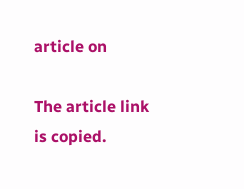article on

The article link is copied.